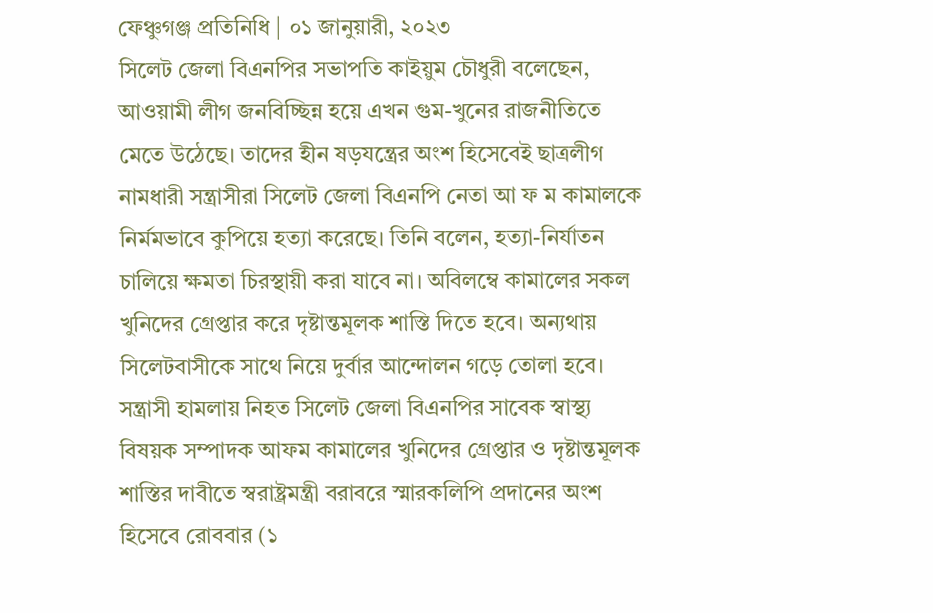ফেঞ্চুগঞ্জ প্রতিনিধি | ০১ জানুয়ারী, ২০২৩
সিলেট জেলা বিএনপির সভাপতি কাইয়ুম চৌধুরী বলেছেন, আওয়ামী লীগ জনবিচ্ছিন্ন হয়ে এখন গুম-খুনের রাজনীতিতে মেতে উঠেছে। তাদের হীন ষড়যন্ত্রের অংশ হিসেবেই ছাত্রলীগ নামধারী সন্ত্রাসীরা সিলেট জেলা বিএনপি নেতা আ ফ ম কামালকে নির্মমভাবে কুপিয়ে হত্যা করেছে। তিনি বলেন, হত্যা-নির্যাতন চালিয়ে ক্ষমতা চিরস্থায়ী করা যাবে না। অবিলম্বে কামালের সকল খুনিদের গ্রেপ্তার করে দৃষ্টান্তমূলক শাস্তি দিতে হবে। অন্যথায় সিলেটবাসীকে সাথে নিয়ে দুর্বার আন্দোলন গড়ে তোলা হবে।
সন্ত্রাসী হামলায় নিহত সিলেট জেলা বিএনপির সাবেক স্বাস্থ্য বিষয়ক সম্পাদক আফম কামালের খুনিদের গ্রেপ্তার ও দৃষ্টান্তমূলক শাস্তির দাবীতে স্বরাষ্ট্রমন্ত্রী বরাবরে স্মারকলিপি প্রদানের অংশ হিসেবে রোববার (১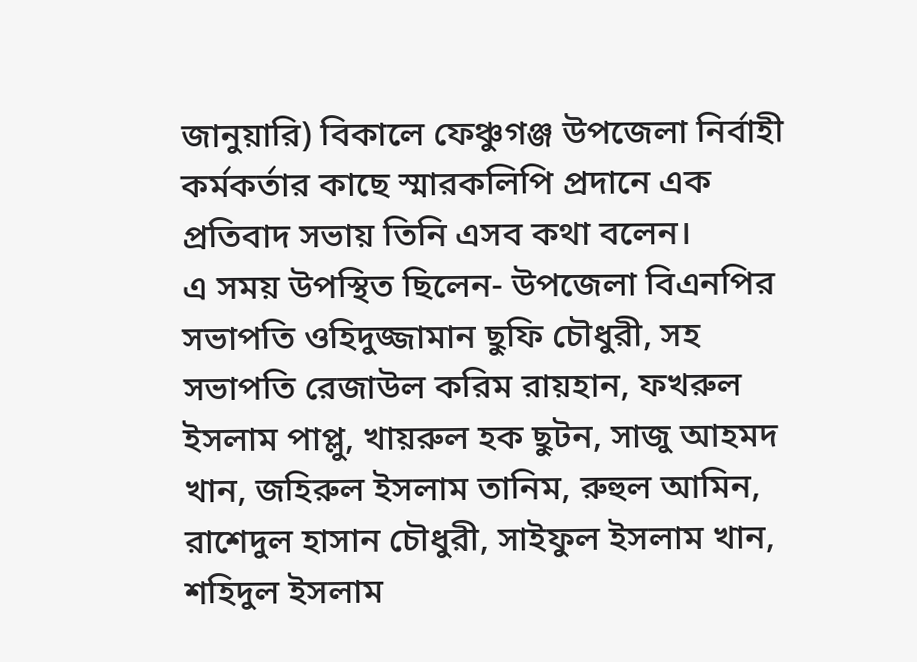জানুয়ারি) বিকালে ফেঞ্চুগঞ্জ উপজেলা নির্বাহী কর্মকর্তার কাছে স্মারকলিপি প্রদানে এক প্রতিবাদ সভায় তিনি এসব কথা বলেন।
এ সময় উপস্থিত ছিলেন- উপজেলা বিএনপির সভাপতি ওহিদুজ্জামান ছুফি চৌধুরী, সহ সভাপতি রেজাউল করিম রায়হান, ফখরুল ইসলাম পাপ্লু, খায়রুল হক ছুটন, সাজু আহমদ খান, জহিরুল ইসলাম তানিম, রুহুল আমিন, রাশেদুল হাসান চৌধুরী, সাইফুল ইসলাম খান, শহিদুল ইসলাম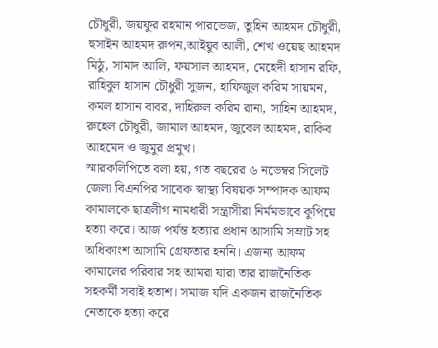চৌধুরী, জয়ফুর রহমান পারভেজ, তুহিন আহমদ চৌধুরী, হুসাইন আহমদ রুপন,আইয়ুব আলী, শেখ ওয়েছ আহমদ মিঠু, সামাদ আলি, ফয়সাল আহমদ, মেহেদী হাসান রফি, রাহিবুল হাসান চৌধুরী সুজন, হাফিজুল করিম সায়মন, কমল হাসান বাবর, দাহিরুল করিম রানা, সাহিন আহমদ, রুহেল চৌধুরী, জামাল আহমদ, জুবেল আহমদ, রাকিব আহমেদ ও জুমুর প্রমুখ।
স্মারকলিপিতে বলা হয়, গত বছরের ৬ নভেম্বর সিলেট জেলা বিএনপির সাবেক স্বাস্থ্য বিষয়ক সম্পাদক আফম কামালকে ছাত্রলীগ নামধারী সন্ত্রাসীরা নির্মমভাবে কুপিয়ে হত্যা করে। আজ পর্যন্ত হত্যার প্রধান আসামি সম্রাট সহ অধিকাংশ আসামি গ্রেফতার হননি। এজন্য আফম কামালের পরিবার সহ আমরা যারা তার রাজনৈতিক সহকর্মী সবাই হতাশ। সমাজ যদি একজন রাজনৈতিক নেতাকে হত্যা করে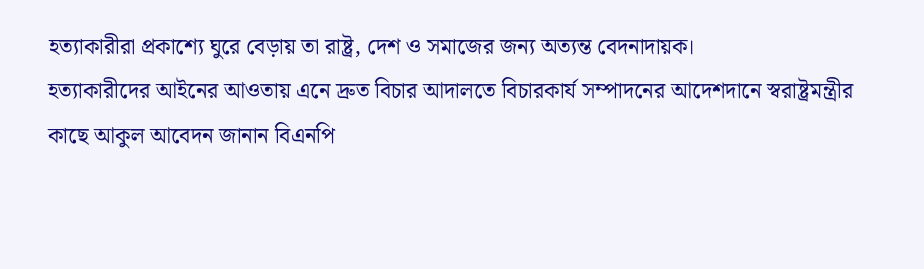হত্যাকারীরা প্রকাশ্যে ঘুরে বেড়ায় তা রাষ্ট্র, দেশ ও সমাজের জন্য অত্যন্ত বেদনাদায়ক।
হত্যাকারীদের আইনের আওতায় এনে দ্রুত বিচার আদালতে বিচারকার্য সম্পাদনের আদেশদানে স্বরাষ্ট্রমন্ত্রীর কাছে আকুল আবেদন জানান বিএনপি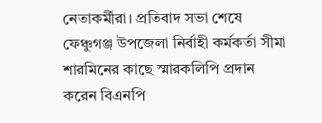নেতাকর্মীরা। প্রতিবাদ সভা শেষে ফেঞ্চুগঞ্জ উপজেলা নির্বাহী কর্মকর্তা সীমা শারমিনের কাছে স্মারকলিপি প্রদান করেন বিএনপি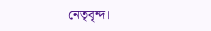নেতৃবৃন্দ।